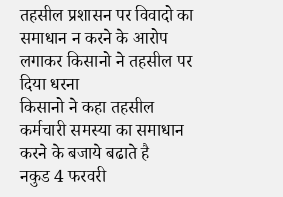तहसील प्रशासन पर विवादो का समाधान न करने के आरोप लगाकर किसानो ने तहसील पर दिया धरना
किसानो ने कहा तहसील कर्मचारी समस्या का समाधान करने के बजाये बढाते है
नकुड 4 फरवरी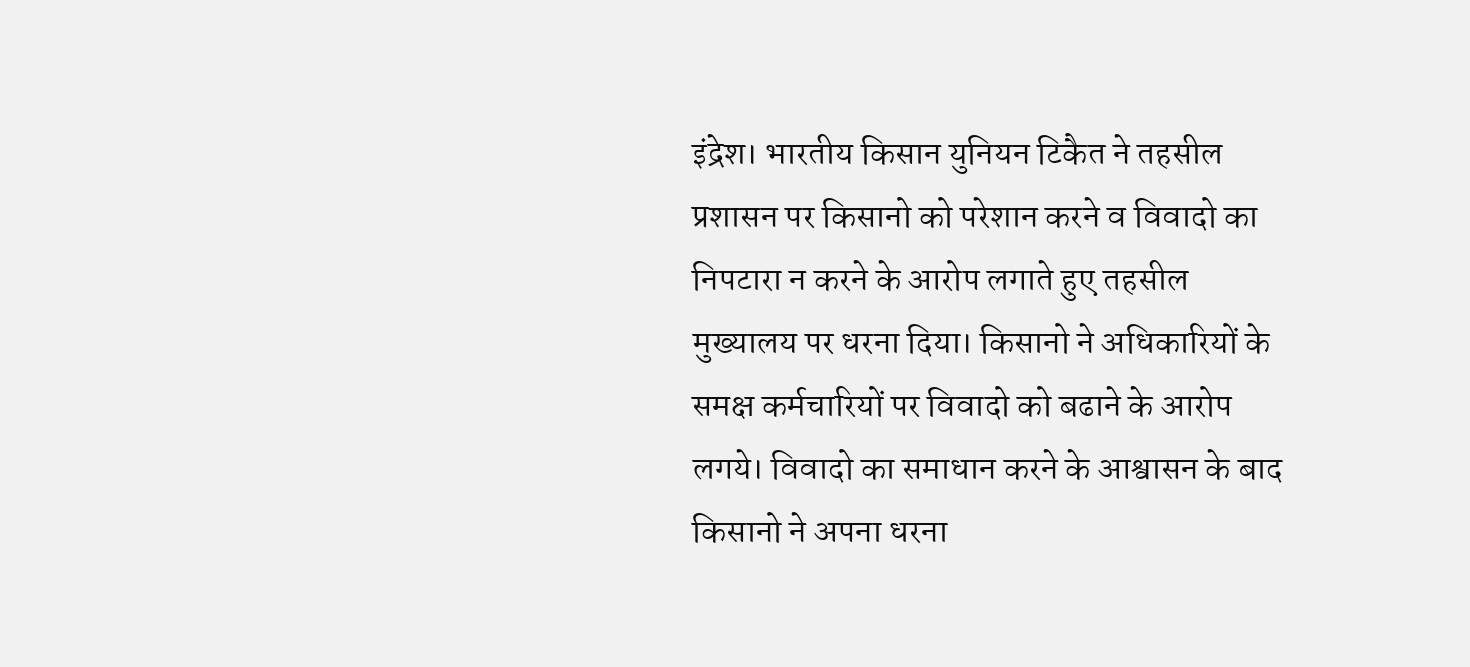इंद्रेश। भारतीय किसान युनियन टिकैत ने तहसील प्रशासन पर किसानो को परेशान करने व विवादो का निपटारा न करने के आरोप लगाते हुए तहसील मुख्यालय पर धरना दिया। किसानो ने अधिकारियों के समक्ष कर्मचारियों पर विवादो को बढाने के आरोप लगये। विवादो का समाधान करने के आश्वासन के बाद किसानो ने अपना धरना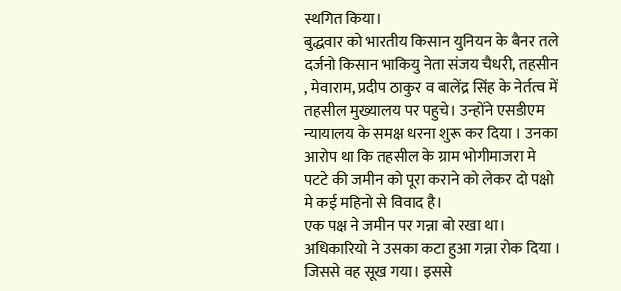स्थगित किया।
बुद्धवार को भारतीय किसान युनियन के बैनर तले दर्जनो किसान भाकियु नेता संजय चैधरी, तहसीन , मेवाराम, प्रदीप ठाकुर व बालेंद्र सिंह के नेर्तत्व में तहसील मुख्यालय पर पहुचे। उन्होंने एसडीएम न्यायालय के समक्ष धरना शुरू कर दिया । उनका आरोप था कि तहसील के ग्राम भोगीमाजरा मे पटटे की जमीन को पूरा कराने को लेकर दो पक्षो मे कई महिनो से विवाद है।
एक पक्ष ने जमीन पर गन्ना बो रखा था। अधिकारियो ने उसका कटा हुआ गन्ना रोक दिया । जिससे वह सूख गया। इससे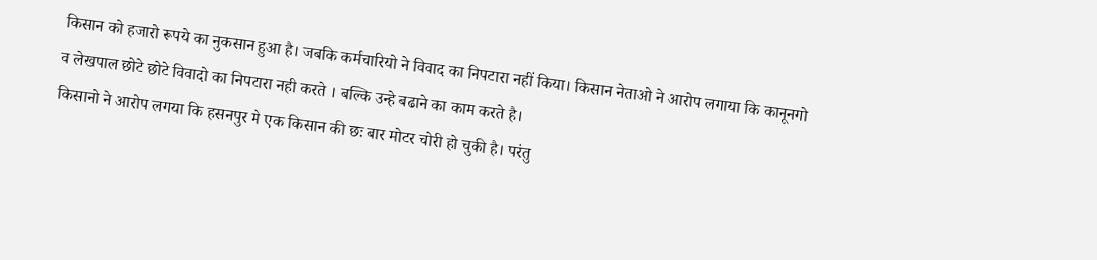किसान को हजारो रूपये का नुकसान हुआ है। जबकि कर्मचारियो ने विवाद का निपटारा नहीं किया। किसान नेताओ ने आरोप लगाया कि कानूनगो व लेखपाल छोटे छोटे विवादो का निपटारा नही करते । बल्कि उन्हे बढाने का काम करते है।
किसानो ने आरोप लगया कि हसनपुर मे एक किसान की छः बार मोटर चोरी हो चुकी है। परंतु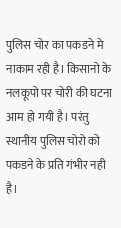पुलिस चोर का पकडने मे नाकाम रही है। किसानो के नलकूपो पर चोरी की घटना आम हो गयी है। परंतु स्थानीय पुलिस चोरो को पकडने के प्रति गंभीर नही है।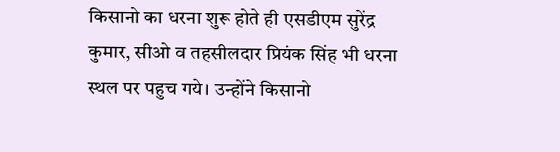किसानो का धरना शुरू होते ही एसडीएम सुरेंद्र कुमार, सीओ व तहसीलदार प्रियंक सिंह भी धरना स्थल पर पहुच गये। उन्होंने किसानो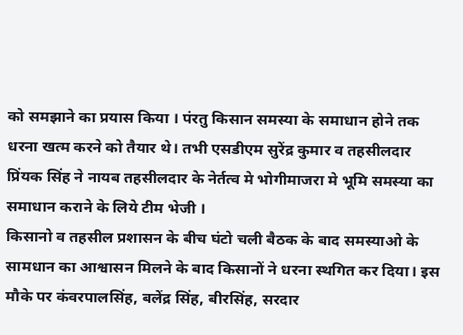को समझाने का प्रयास किया । पंरतु किसान समस्या के समाधान होने तक धरना खत्म करने को तैयार थे। तभी एसडीएम सुरेंद्र कुमार व तहसीलदार प्रिंयक सिंह ने नायब तहसीलदार के नेर्तत्व मे भोगीमाजरा मे भूमि समस्या का समाधान कराने के लिये टीम भेजी ।
किसानो व तहसील प्रशासन के बीच घंटो चली बैठक के बाद समस्याओ के सामधान का आश्वासन मिलने के बाद किसानों ने धरना स्थगित कर दिया। इस मौके पर कंवरपालसिंह, बलेंद्र सिंह, बीरसिंह, सरदार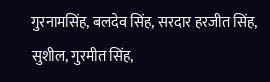गुरनामसिंह, बलदेव सिंह, सरदार हरजीत सिंह, सुशील, गुरमीत सिंह,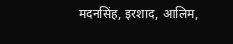मदनसिंह, इरशाद, आलिम,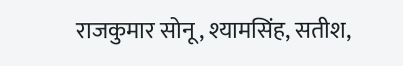राजकुमार सोनू, श्यामसिंह, सतीश,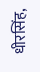धीरसिंह,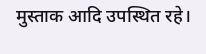मुस्ताक आदि उपस्थित रहे।